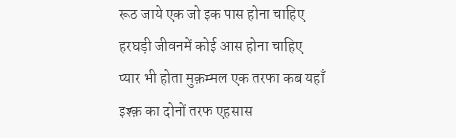रूठ जाये एक जो इक पास होना चाहिए
हरघड़ी जीवनमें कोई आस होना चाहिए
प्यार भी होता मुक़म्मल एक तरफा कब यहाँ
इश्क़ का दोनों तरफ एहसास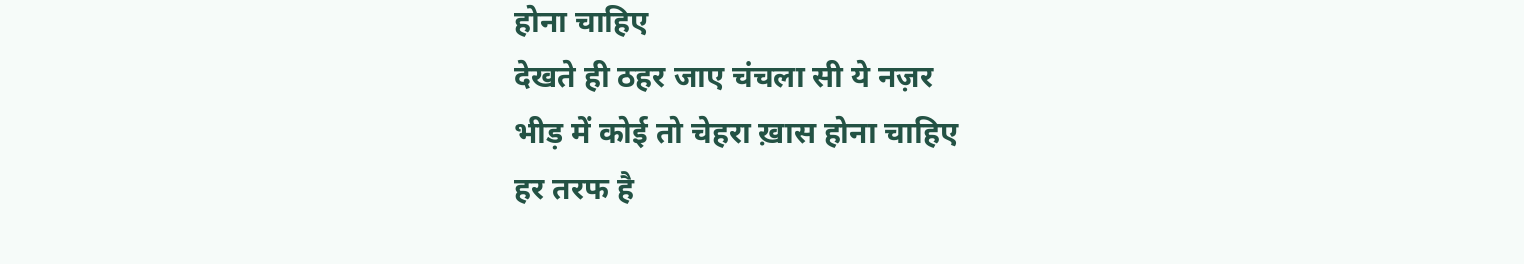होना चाहिए
देखते ही ठहर जाए चंचला सी ये नज़र
भीड़ में कोई तो चेहरा ख़ास होना चाहिए
हर तरफ है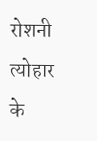रोशनी त्योहार के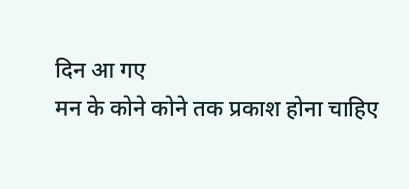दिन आ गए
मन के कोने कोने तक प्रकाश होना चाहिए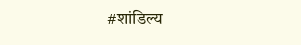#शांडिल्य